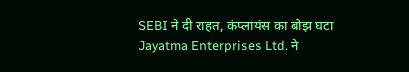SEBI ने दी राहत, कंप्लायंस का बोझ घटा
Jayatma Enterprises Ltd. ने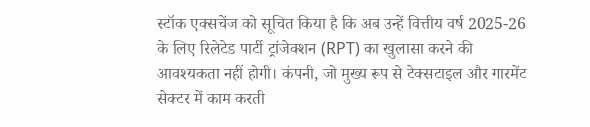स्टॉक एक्सचेंज को सूचित किया है कि अब उन्हें वित्तीय वर्ष 2025-26 के लिए रिलेटेड पार्टी ट्रांजेक्शन (RPT) का खुलासा करने की आवश्यकता नहीं होगी। कंपनी, जो मुख्य रूप से टेक्सटाइल और गारमेंट सेक्टर में काम करती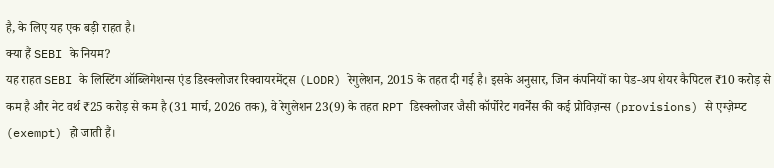है, के लिए यह एक बड़ी राहत है।
क्या हैं SEBI के नियम?
यह राहत SEBI के लिस्टिंग ऑब्लिगेशन्स एंड डिस्क्लोजर रिक्वायरमेंट्स (LODR) रेगुलेशन, 2015 के तहत दी गई है। इसके अनुसार, जिन कंपनियों का पेड-अप शेयर कैपिटल ₹10 करोड़ से कम है और नेट वर्थ ₹25 करोड़ से कम है (31 मार्च, 2026 तक), वे रेगुलेशन 23(9) के तहत RPT डिस्क्लोजर जैसी कॉर्पोरेट गवर्नेंस की कई प्रोविज़न्स (provisions) से एग्ज़ेम्प्ट (exempt) हो जाती हैं।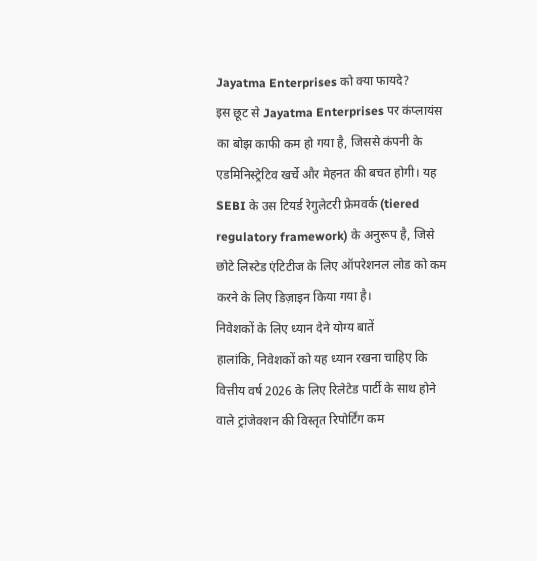Jayatma Enterprises को क्या फायदे?
इस छूट से Jayatma Enterprises पर कंप्लायंस का बोझ काफी कम हो गया है, जिससे कंपनी के एडमिनिस्ट्रेटिव खर्चे और मेहनत की बचत होगी। यह SEBI के उस टियर्ड रेगुलेटरी फ्रेमवर्क (tiered regulatory framework) के अनुरूप है, जिसे छोटे लिस्टेड एंटिटीज के लिए ऑपरेशनल लोड को कम करने के लिए डिज़ाइन किया गया है।
निवेशकों के लिए ध्यान देने योग्य बातें
हालांकि, निवेशकों को यह ध्यान रखना चाहिए कि वित्तीय वर्ष 2026 के लिए रिलेटेड पार्टी के साथ होने वाले ट्रांजेक्शन की विस्तृत रिपोर्टिंग कम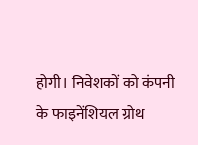होगी। निवेशकों को कंपनी के फाइनेंशियल ग्रोथ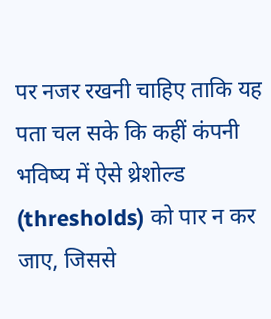पर नजर रखनी चाहिए ताकि यह पता चल सके कि कहीं कंपनी भविष्य में ऐसे थ्रेशोल्ड (thresholds) को पार न कर जाए, जिससे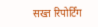सख्त रिपोर्टिंग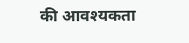की आवश्यकता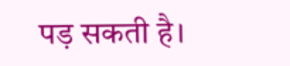पड़ सकती है।